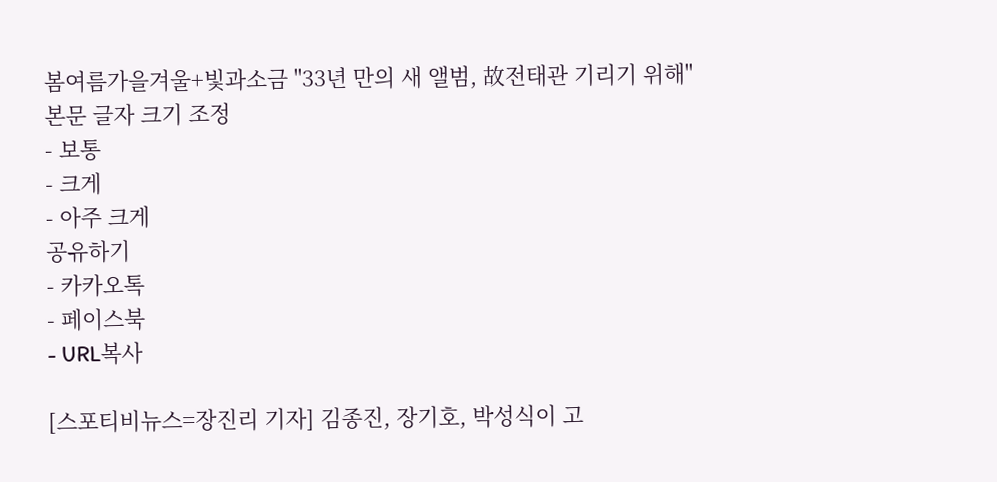봄여름가을겨울+빛과소금 "33년 만의 새 앨범, 故전태관 기리기 위해"
본문 글자 크기 조정
- 보통
- 크게
- 아주 크게
공유하기
- 카카오톡
- 페이스북
- URL복사

[스포티비뉴스=장진리 기자] 김종진, 장기호, 박성식이 고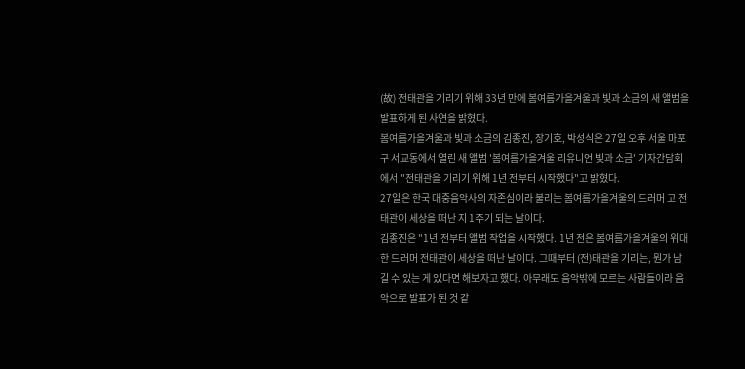(故) 전태관을 기리기 위해 33년 만에 봄여름가을겨울과 빛과 소금의 새 앨범을 발표하게 된 사연을 밝혔다.
봄여름가을겨울과 빛과 소금의 김종진, 장기호, 박성식은 27일 오후 서울 마포구 서교동에서 열린 새 앨범 '봄여름가을겨울 리유니언 빛과 소금' 기자간담회에서 "전태관을 기리기 위해 1년 전부터 시작했다"고 밝혔다.
27일은 한국 대중음악사의 자존심이라 불리는 봄여름가을겨울의 드러머 고 전태관이 세상을 떠난 지 1주기 되는 날이다.
김종진은 "1년 전부터 앨범 작업을 시작했다. 1년 전은 봄여름가을겨울의 위대한 드러머 전태관이 세상을 떠난 날이다. 그때부터 (전)태관을 기리는, 뭔가 남길 수 있는 게 있다면 해보자고 했다. 아무래도 음악밖에 모르는 사람들이라 음악으로 발표가 된 것 같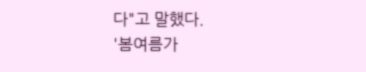다"고 말했다.
'봄여름가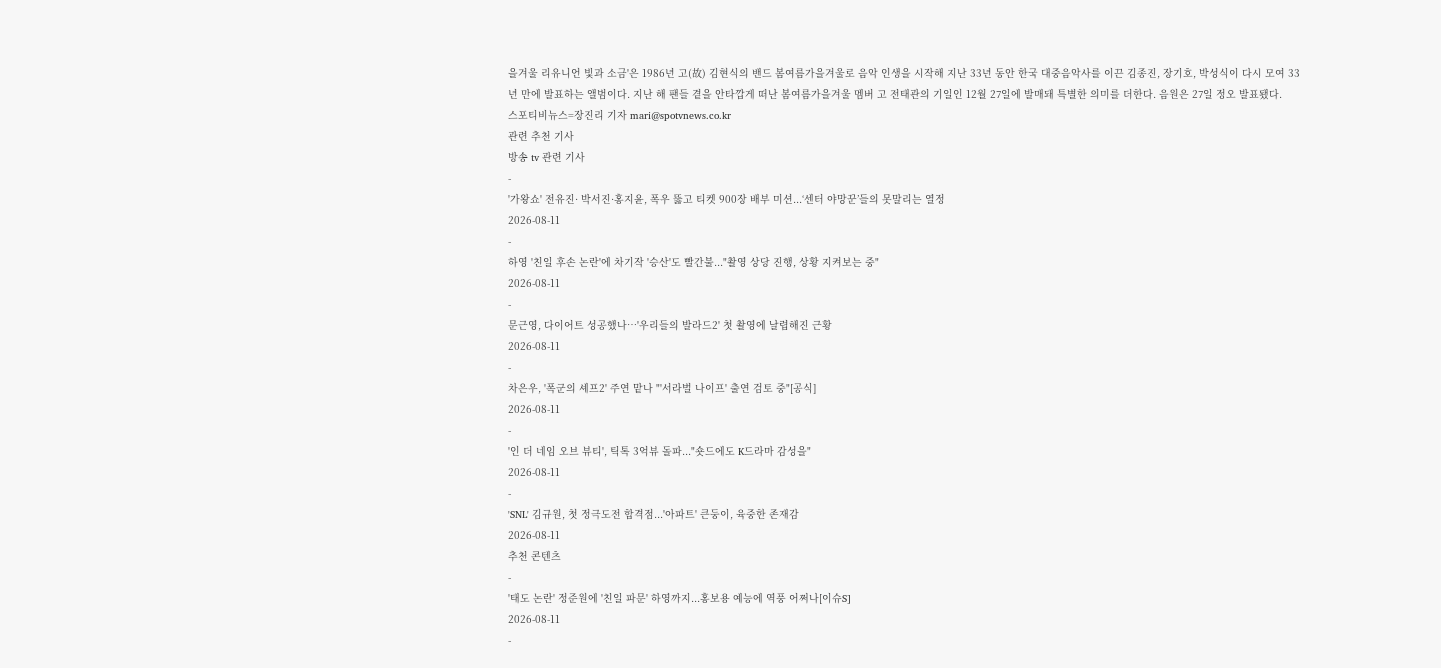을겨울 리유니언 빛과 소금'은 1986년 고(故) 김현식의 밴드 봄여름가을겨울로 음악 인생을 시작해 지난 33년 동안 한국 대중음악사를 이끈 김종진, 장기호, 박성식이 다시 모여 33년 만에 발표하는 앨범이다. 지난 해 팬들 곁을 안타깝게 떠난 봄여름가을겨울 멤버 고 전태관의 기일인 12월 27일에 발매돼 특별한 의미를 더한다. 음원은 27일 정오 발표됐다.
스포티비뉴스=장진리 기자 mari@spotvnews.co.kr
관련 추천 기사
방송 tv 관련 기사
-
'가왕쇼' 전유진· 박서진·홍지윤, 폭우 뚫고 티켓 900장 배부 미션...‘센터 야망꾼’들의 못말리는 열정
2026-08-11
-
하영 '친일 후손 논란'에 차기작 '승산'도 빨간불..."촬영 상당 진행, 상황 지켜보는 중"
2026-08-11
-
문근영, 다이어트 성공했나…'우리들의 발라드2' 첫 촬영에 날렵해진 근황
2026-08-11
-
차은우, '폭군의 셰프2' 주연 맡나 "'서라벌 나이프' 출연 검토 중"[공식]
2026-08-11
-
'인 더 네임 오브 뷰티', 틱톡 3억뷰 돌파..."숏드에도 K드라마 감성을"
2026-08-11
-
'SNL' 김규원, 첫 정극도전 합격점...'아파트' 큰둥이, 육중한 존재감
2026-08-11
추천 콘텐츠
-
'태도 논란' 정준원에 '친일 파문' 하영까지...홍보용 예능에 역풍 어쩌나[이슈S]
2026-08-11
-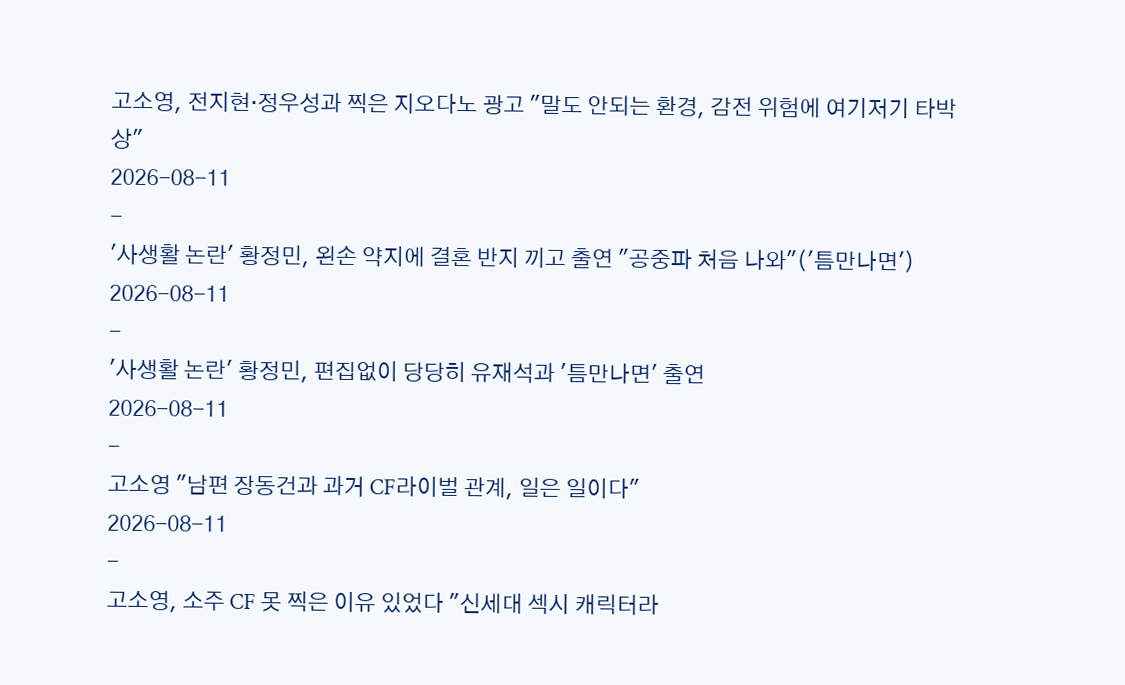고소영, 전지현·정우성과 찍은 지오다노 광고 "말도 안되는 환경, 감전 위험에 여기저기 타박상"
2026-08-11
-
'사생활 논란' 황정민, 왼손 약지에 결혼 반지 끼고 출연 "공중파 처음 나와"('틈만나면')
2026-08-11
-
'사생활 논란' 황정민, 편집없이 당당히 유재석과 '틈만나면' 출연
2026-08-11
-
고소영 "남편 장동건과 과거 CF라이벌 관계, 일은 일이다"
2026-08-11
-
고소영, 소주 CF 못 찍은 이유 있었다 "신세대 섹시 캐릭터라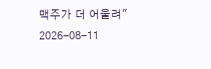맥주가 더 어울려"
2026-08-11